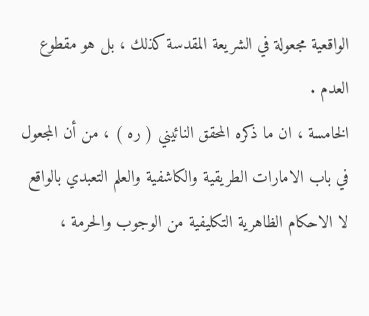الواقعية مجعولة في الشريعة المقدسة كذلك ، بل هو مقطوع العدم .
الخامسة ، ان ما ذكره المحقق النائيني ( ره ) ، من أن المجعول في باب الامارات الطريقية والكاشفية والعلم التعبدي بالواقع لا الاحكام الظاهرية التكليفية من الوجوب والحرمة ،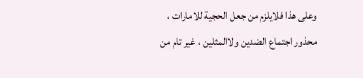وعلى هذا فلايلزم من جعل الحجية للامارات ، محذور اجتماع الضدين ولاالمثلين ، غير تام من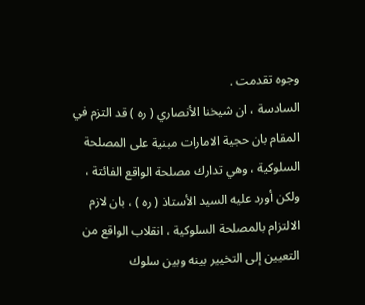وجوه تقدمت .
السادسة ، ان شيخنا الأنصاري ( ره ) قد التزم في المقام بان حجية الامارات مبنية على المصلحة السلوكية ، وهي تدارك مصلحة الواقع الفائتة ، ولكن أورد عليه السيد الأستاذ ( ره ) ، بان لازم الالتزام بالمصلحة السلوكية ، انقلاب الواقع من التعيين إلى التخيير بينه وبين سلوك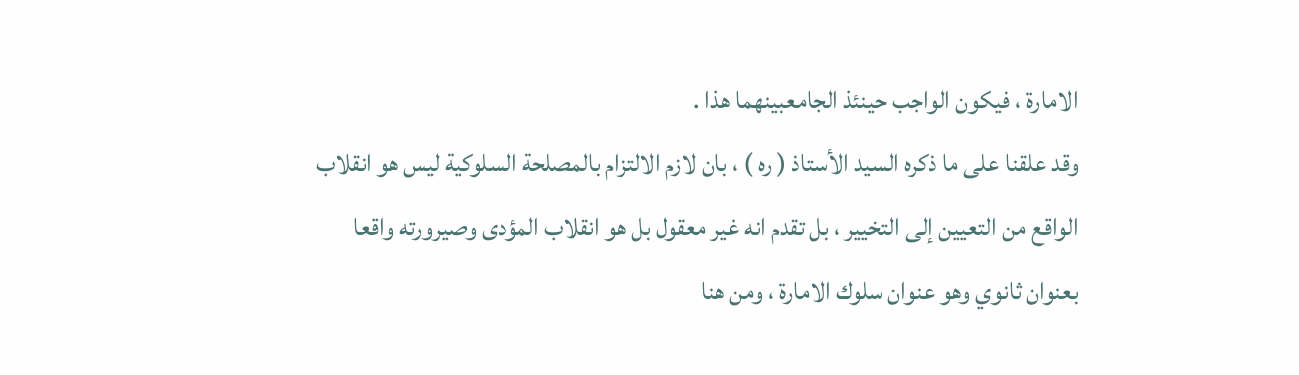الامارة ، فيكون الواجب حينئذ الجامعبينهما هذا .
وقد علقنا على ما ذكره السيد الأستاذ ( ره ) ، بان لازم الالتزام بالمصلحة السلوكية ليس هو انقلاب الواقع من التعيين إلى التخيير ، بل تقدم انه غير معقول بل هو انقلاب المؤدى وصيرورته واقعا بعنوان ثانوي وهو عنوان سلوك الامارة ، ومن هنا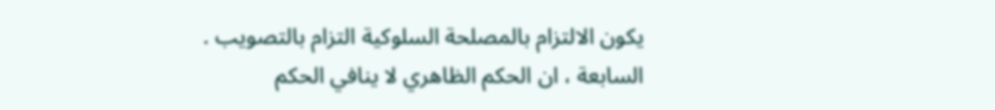يكون الالتزام بالمصلحة السلوكية التزام بالتصويب .
السابعة ، ان الحكم الظاهري لا ينافي الحكم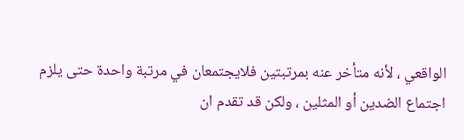الواقعي ، لأنه متأخر عنه بمرتبتين فلايجتمعان في مرتبة واحدة حتى يلزم اجتماع الضدين أو المثلين ، ولكن قد تقدم ان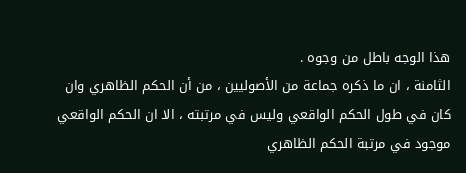هذا الوجه باطل من وجوه .
الثامنة ، ان ما ذكره جماعة من الأصوليين ، من أن الحكم الظاهري وان كان في طول الحكم الواقعي وليس في مرتبته ، الا ان الحكم الواقعي موجود في مرتبة الحكم الظاهري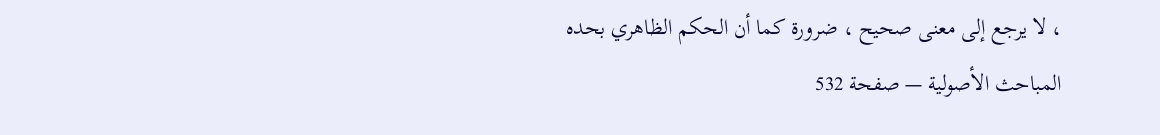، لا يرجع إلى معنى صحيح ، ضرورة كما أن الحكم الظاهري بحده
المباحث الأصولية — صفحة 532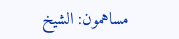مساهمون: الشيخ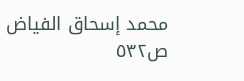محمد إسحاق الفياض
ص٥٣٢